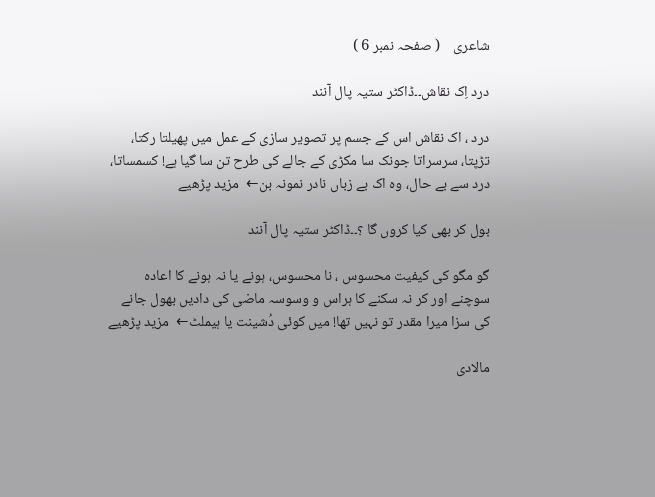شاعری    ( صفحہ نمبر 6 )

درد اِک نقاش۔۔ڈاکٹر ستیہ پال آنند

درد ، اک نقاش اس کے جسم پر تصویر سازی کے عمل میں پھیلتا رکتا، تڑپتا، سرسراتا جونک سا مکڑی کے جالے کی طرح تن سا گیا ہے! کسمساتا، درد سے بے حال، وہ اک بے زباں نادر نمونہ بن←  مزید پڑھیے

بول کر بھی کیا کروں گا ؟۔۔ڈاکٹر ستیہ پال آنند

گو مگو کی کیفیت محسوس ، نا محسوس، ہونے یا نہ ہونے کا اعادہ سوچنے اور کر نہ سکنے کا ہراس و وسوسہ ماضی کی دادیں بھول جانے کی سزا میرا مقدر تو نہیں تھا! میں کوئی دُشینت یا ہیملٹ←  مزید پڑھیے

مالادی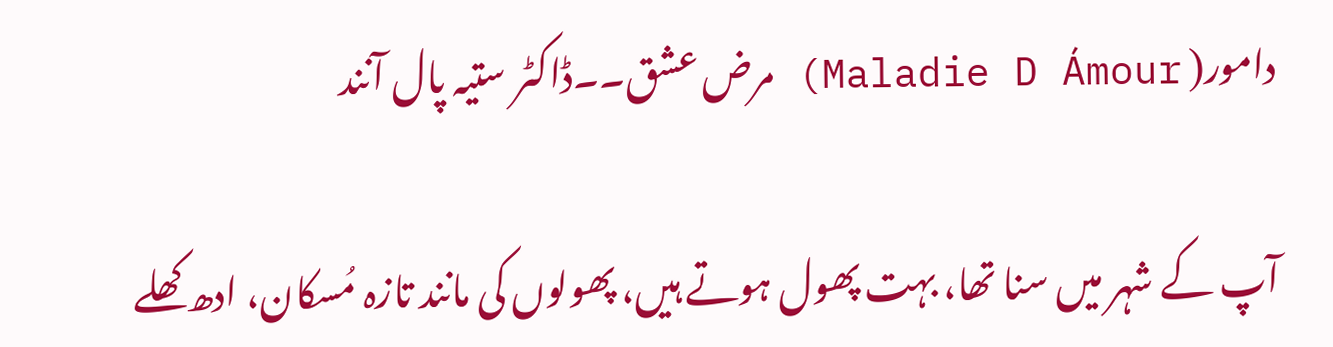دامور( Maladie D Ámour) مرض عشق۔۔ڈاکٹر ستیہ پال آنند

آپ کے شہر میں سنا تھا، بہت پھول ہوتے ہیں، پھولوں کی مانند تازہ مُسکان، ادھ کھلے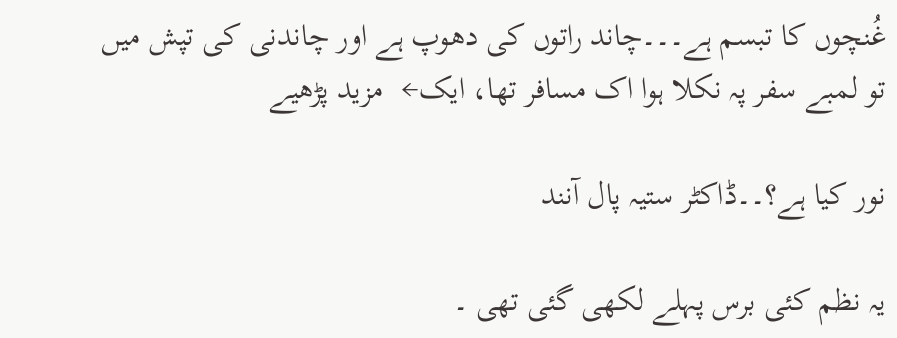غُنچوں کا تبسم ہے۔۔۔چاند راتوں کی دھوپ ہے اور چاندنی کی تپش میں تو لمبے سفر پہ نکلا ہوا اک مسافر تھا، ایک←  مزید پڑھیے

نور کیا ہے؟۔۔ڈاکٹر ستیہ پال آنند

یہ نظم کئی برس پہلے لکھی گئی تھی ۔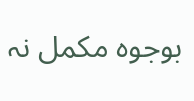بوجوہ مکمل نہ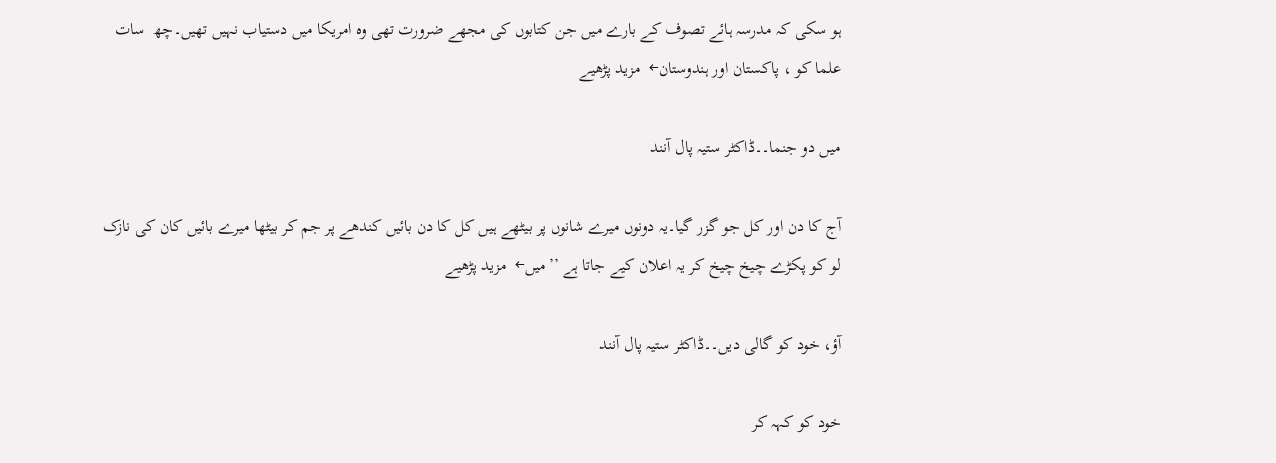ہو سکی کہ مدرسہ ہائے تصوف کے بارے میں جن کتابوں کی مجھے ضرورت تھی وہ امریکا میں دستیاب نہیں تھیں۔چھ  سات علما کو ، پاکستان اور ہندوستان←  مزید پڑھیے

میں دو جنما۔۔ڈاکٹر ستیہ پال آنند

آج کا دن اور کل جو گزر گیا۔یہ دونوں میرے شانوں پر بیٹھے ہیں کل کا دن بائیں کندھے پر جم کر بیٹھا میرے بائیں کان کی نازک لو کو پکڑے چیخ چیخ کر یہ اعلان کیے جاتا ہے ’’میں←  مزید پڑھیے

آؤ، خود کو گالی دیں۔۔ڈاکٹر ستیہ پال آنند

خود کو کہہ کر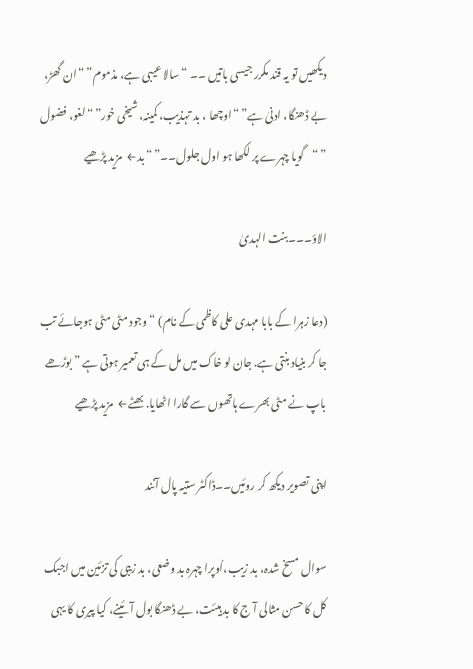دیکھیں تو یہ قند مکرر جیسی باتیں ۔۔ “سالا عیبی ہے، مذموم” “ان گھڑ، بے ڈھنگا، ادنیٰ ہے” “اوچھا ، بد تہذیب، کمینہ، شیخی خور” “لغو، فضول ” “گویا چہرے پر لکھا ہو اول جلول۔۔” “بد←  مزید پڑھیے

الاؤ۔۔۔بنت الہدیٰ

(دعا زہرا کے بابا مہدی علی کاظمی کے نام) “وجود مٹی مٹی ہوجائے تب جا کر بنیاد بنتی ہے. جان لو خاک میں مل کے ہی تعمیر ہوتی ہے ” بوڑھے باپ نے مٹی بھرے ہاتھوں سے گارا اٹھایا. بھٹے←  مزید پڑھیے

اپنی تصویر دیکھ کر روئیں۔۔ڈاکٹر ستیہ پال آنند

سوال مسخ شدہ، بد زیب،اُوپرا چہرہ بد وضعی، بد زیبی کی تزئین میں اجبک کل کا حسن مثالی آ ج کا بد ہیئت، بے ڈھنگا بول آ ئینے، کیا پیری کا یہی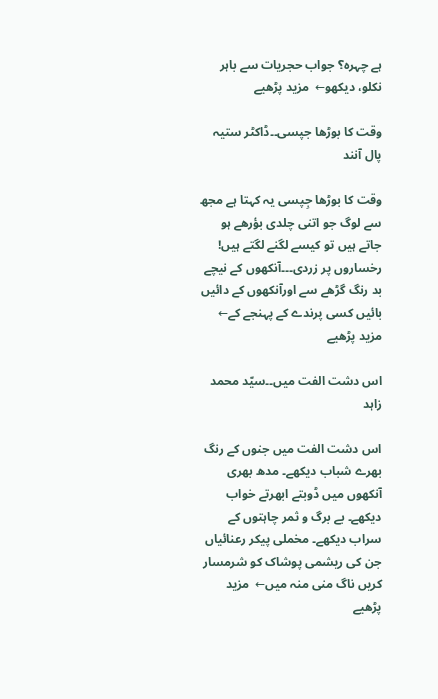ہے چہرہ؟ جواب حجریات سے باہر نکلو، دیکھو←  مزید پڑھیے

وقت کا بوڑھا جپسی۔۔ڈاکٹر ستیہ پال آنند

وقت کا بوڑھا جِپسی یہ کہتا ہے مجھ سے لوگ جو اتنی چلدی بؤرھے ہو جاتے ہیں تو کیسے لگنے لگتے ہیں! رخساروں پر زردی۔۔۔آنکھوں کے نیچے بد رنگ گڑھے سے اورآنکھوں کے دائیں بائیں کسی پرندے کے پہنجے کے←  مزید پڑھیے

اس دشت الفت میں۔۔سیّد محمد زاہد

اس دشت الفت میں جنوں کے رنگ بھرے شباب دیکھے۔ مدھ بھری آنکھوں میں ڈوبتے ابھرتے خواب دیکھے۔ بے برگ و ثمر چاہتوں کے سراب دیکھے۔ مخملی پیکر رعنائیاں جن کی ریشمی پوشاک کو شرمسار کریں ناگ منی منہ میں←  مزید پڑھیے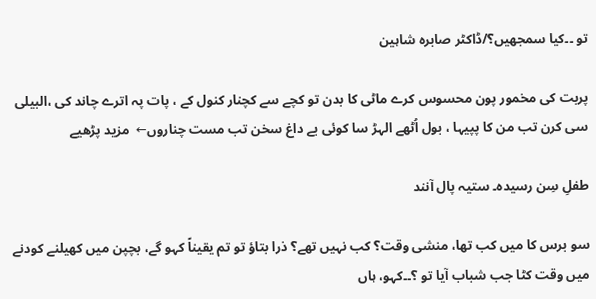تو ۔۔کیا سمجھیں؟/ڈاکٹر صابرہ شاہین

پربت کی مخمور پون محسوس کرے ماٹی کا بدن تو کچے سے کچنار کنول کے ، پات پہ اترے چاند کی ،البیلی سی کرن تب من کا پپیہا ، بول اُٹھے الہڑ سا کوئی بے داغ سخن تب مست چناروں←  مزید پڑھیے

طفلِ سِن رسیدہ۔ ستیہ پال آنند

سو برس کا میں کب تھا، منشی وقت؟ کب نہیں تھے؟ ذرا بتاؤ تو تم یقیناً کہو گے، بچپن میں کھیلنے کودنے میں وقت کٹا جب شباب آیا تو ؟۔۔کہو، ہاں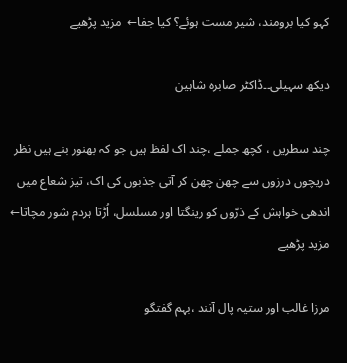کہو کیا برومند، شیر مست ہوئے؟ کیا جفا←  مزید پڑھیے

دیکھ سہیلی۔۔ڈاکٹر صابرہ شاہین

چند سطریں ، کچھ جملے ،چند اک لفظ ہیں جو کہ بھنور بنے ہیں نظر دریچوں درزوں سے چھن چھن کر آتی جذبوں کی اک، تیز شعاع میں اندھی خواہش کے ذرّوں کو رینگتا اور مسلسل، اُڑتا ہردم شور مچاتا←  مزید پڑھیے

مرزا غالب اور ستیہ پال آنند ،بہم گفتگو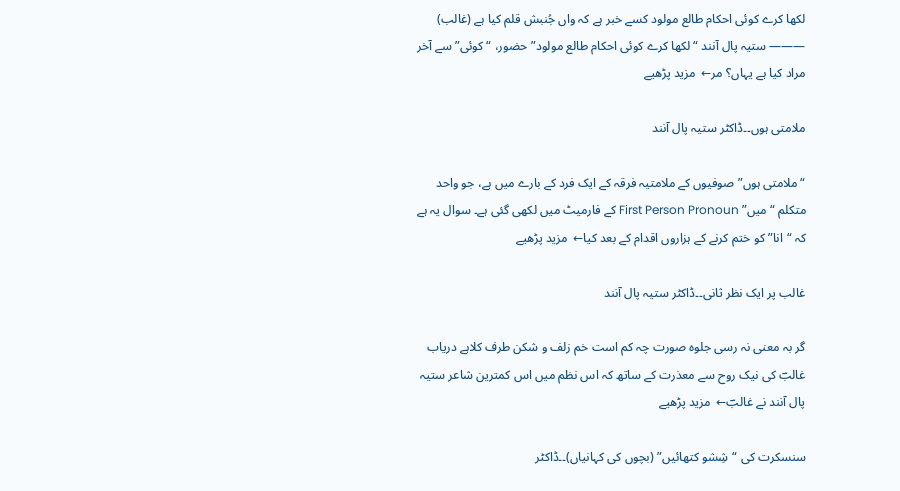لکھا کرے کوئی احکام طالع مولود کسے خبر ہے کہ واں جُنبش قلم کیا ہے (غالب) ——— ستیہ پال آنند “لکھا کرے کوئی احکام طالع مولود” حضور، “کوئی” سے آخر مراد کیا ہے یہاں؟ مر←  مزید پڑھیے

ملامتی ہوں۔۔ڈاکٹر ستیہ پال آنند

“ملامتی ہوں” صوفیوں کے ملامتیہ فرقہ کے ایک فرد کے بارے میں ہے، جو واحد متکلم “میں” First Person Pronoun کے فارمیٹ میں لکھی گئی ہے۔ سوال یہ ہے کہ “انا” کو ختم کرنے کے ہزاروں اقدام کے بعد کیا←  مزید پڑھیے

غالب پر ایک نظر ثانی۔۔ڈاکٹر ستیہ پال آنند

گر بہ معنی نہ رسی جلوہ صورت چہ کم است خم زلف و شکن طرف کلاہے دریاب غالبؔ کی نیک روح سے معذرت کے ساتھ کہ اس نظم میں اس کمترین شاعر ستیہ پال آنند نے غالبؔ←  مزید پڑھیے

سنسکرت کی “شِشو کتھائیں” (بچوں کی کہانیاں)۔۔ڈاکٹر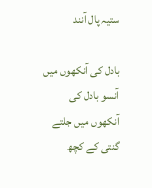ستیہ پال آنند

بادل کی آنکھوں میں آنسو بادل کی آنکھوں میں جلتے گنتی کے کچھ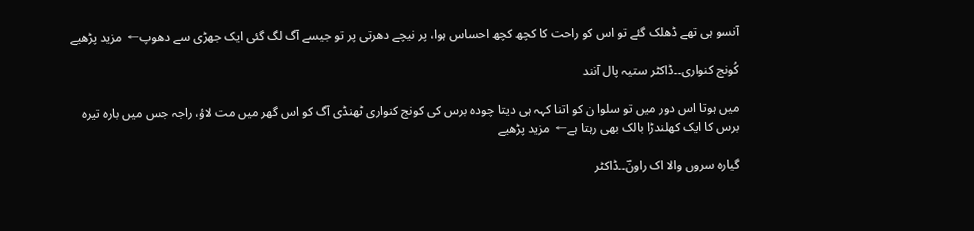آنسو ہی تھے ڈھلک گئے تو اس کو راحت کا کچھ کچھ احساس ہوا، پر نیچے دھرتی پر تو جیسے آگ لگ گئی ایک جھڑی سے دھوپ←  مزید پڑھیے

کُونج کنواری۔۔ڈاکٹر ستیہ پال آنند

میں ہوتا اس دور میں تو سلوا ن کو اتنا کہہ ہی دیتا چودہ برس کی کونج کنواری ٹھنڈی آگ کو اس گھر میں مت لاؤ، راجہ جس میں بارہ تیرہ برس کا ایک کھلندڑا بالک بھی رہتا ہے←  مزید پڑھیے

گیارہ سروں والا اک راونؔ۔۔ڈاکٹر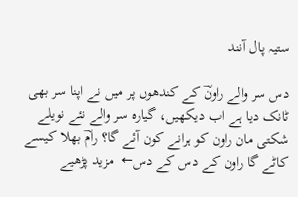ستیہ پال آنند

دس سر والے راونؔ کے کندھوں پر میں نے اپنا سر بھی ٹانک دیا ہے اب دیکھیں، گیارہ سر والے نئے نویلے شکتی مان راون کو ہرانے کون آئے گا؟ رامؔ بھلا کیسے کاٹے گا راون کے دس کے دس←  مزید پڑھیے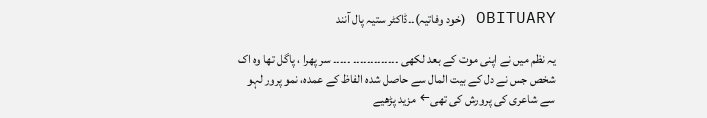OBITUARY (خود وفاتیہ)۔۔ڈاکٹر ستیہ پال آنند

یہ نظم میں نے اپنی موت کے بعد لکھی ۔۔۔۔۔۔۔۔۔۔۔۔۔ ۔۔۔۔۔ سر پھرا ، پاگل تھا وہ اک شخص جس نے دل کے بیت المال سے حاصل شدہ الفاظ کے عمدہ، نمو پرور لہو سے شاعری کی پرورش کی تھی←  مزید پڑھیے